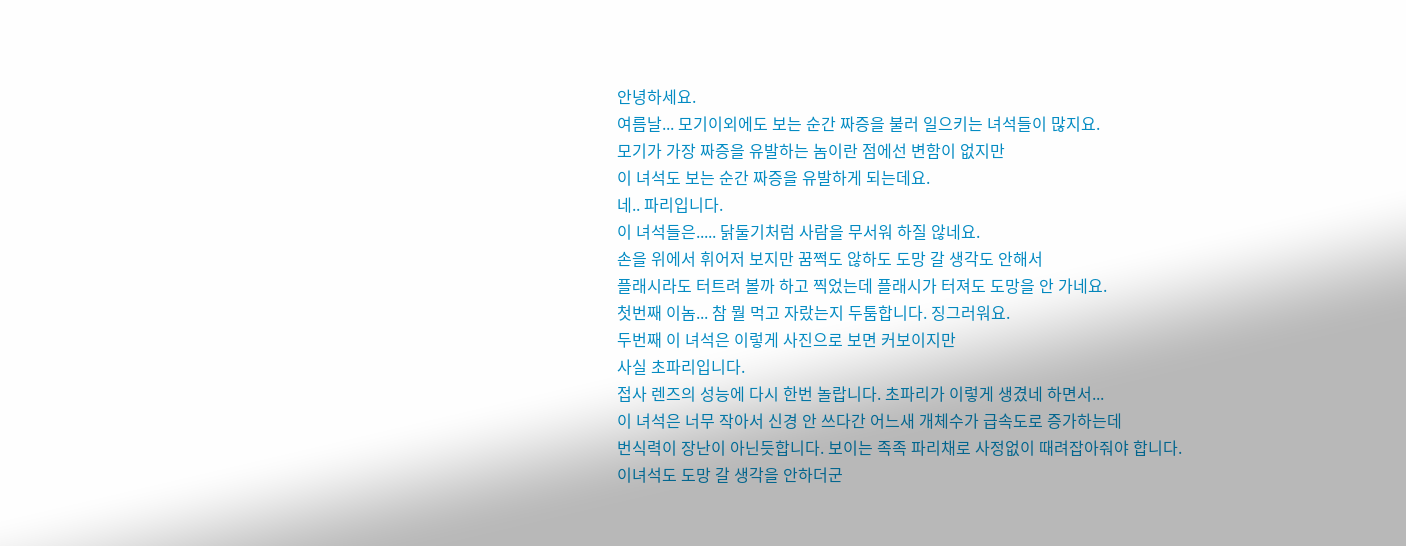안녕하세요.
여름날... 모기이외에도 보는 순간 짜증을 불러 일으키는 녀석들이 많지요.
모기가 가장 짜증을 유발하는 놈이란 점에선 변함이 없지만
이 녀석도 보는 순간 짜증을 유발하게 되는데요.
네.. 파리입니다.
이 녀석들은..... 닭둘기처럼 사람을 무서워 하질 않네요.
손을 위에서 휘어저 보지만 꿈쩍도 않하도 도망 갈 생각도 안해서
플래시라도 터트려 볼까 하고 찍었는데 플래시가 터져도 도망을 안 가네요.
첫번째 이놈... 참 뭘 먹고 자랐는지 두툼합니다. 징그러워요.
두번째 이 녀석은 이렇게 사진으로 보면 커보이지만
사실 초파리입니다.
접사 렌즈의 성능에 다시 한번 놀랍니다. 초파리가 이렇게 생겼네 하면서...
이 녀석은 너무 작아서 신경 안 쓰다간 어느새 개체수가 급속도로 증가하는데
번식력이 장난이 아닌듯합니다. 보이는 족족 파리채로 사정없이 때려잡아줘야 합니다.
이녀석도 도망 갈 생각을 안하더군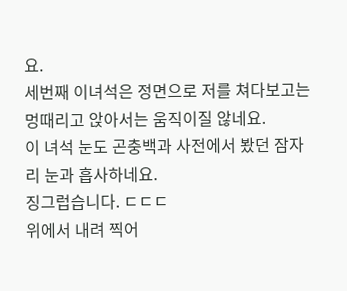요.
세번째 이녀석은 정면으로 저를 쳐다보고는 멍때리고 앉아서는 움직이질 않네요.
이 녀석 눈도 곤충백과 사전에서 봤던 잠자리 눈과 흡사하네요.
징그럽습니다. ㄷㄷㄷ
위에서 내려 찍어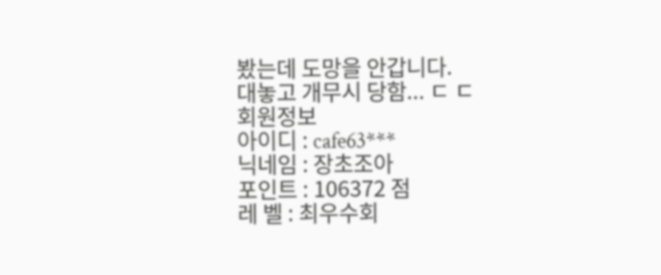봤는데 도망을 안갑니다.
대놓고 개무시 당함... ㄷ ㄷ
회원정보
아이디 : cafe63***
닉네임 : 장초조아
포인트 : 106372 점
레 벨 : 최우수회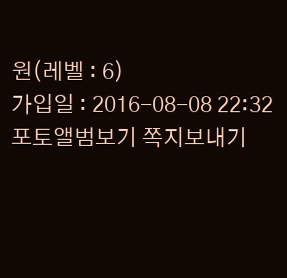원(레벨 : 6)
가입일 : 2016-08-08 22:32
포토앨범보기 쪽지보내기